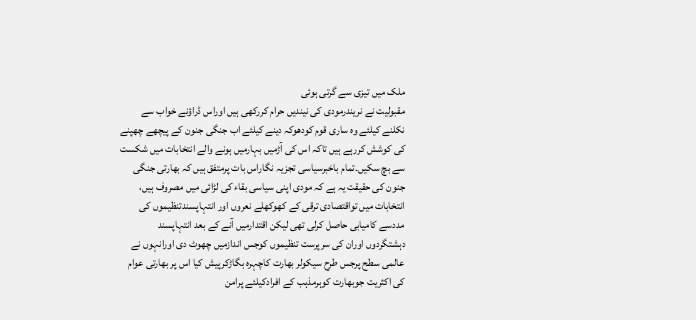ملک میں تیزی سے گرتی ہوئی
مقبولیت نے نریندرمودی کی نیندیں حرام کررکھی ہیں اوراس ڈراؤنے خواب سے
نکلنے کیلئے وہ ساری قوم کودھوکہ دینے کیلئے اب جنگی جنون کے پیچھے چھپنے
کی کوشش کررہے ہیں تاکہ اس کی آڑمیں بہارمیں ہونے والے انتخابات میں شکست
سے بچ سکیں۔تمام باخبرسیاسی تجزیہ نگاراس بات پرمتفق ہیں کہ بھارتی جنگی
جنون کی حقیقت یہ ہے کہ مودی اپنی سیاسی بقاء کی لڑائی میں مصروف ہیں،
انتخابات میں تواقتصادی ترقی کے کھوکھلے نعروں اور انتہاپسندتنظیموں کی
مددسے کامیابی حاصل کرلی تھی لیکن اقتدارمیں آنے کے بعد انتہاپسند
دہشتگردوں اوران کی سرپرست تنظیموں کوجس اندازمیں چھوٹ دی اورانہوں نے
عالمی سطح پرجس طرح سیکولر بھارت کاچہرہ بگاڑکرپیش کیا اس پر بھارتی عوام
کی اکثریت جوبھارت کوہرمذہب کے افرادکیلئے پرامن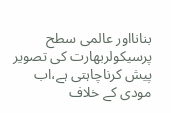بنانااور عالمی سطح
پرسیکولربھارت کی تصویر پیش کرناچاہتی ہے،اب مودی کے خلاف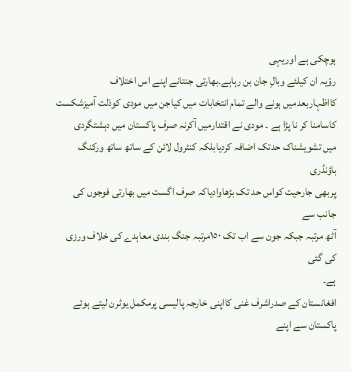ہوچکی ہے اوریہی
روّیہ ان کیلئے وبالِ جان بن رہاہے۔بھارتی جنتانے اپنے اس اختلاف
کااظہاربعدمیں ہونے والے تمام انتخابات میں کیاجن میں مودی کوذلت آمیزشکست
کاسامنا کر نا پڑا ہے ۔ مودی نے اقتدارمیں آکرنہ صرف پاکستان میں دہشتگردی
میں تشویشناک حدتک اضافہ کردیابلکہ کنٹرول لائن کے ساتھ ساتھ ورکنگ باؤنڈری
پربھی جارحیت کواس حد تک بڑھاوادیاکہ صرف اگست میں بھارتی فوجوں کی جانب سے
آٹھ مرتبہ جبکہ جون سے اب تک ١٥٠مرتبہ جنگ بندی معاہدے کی خلاف ورزی کی گئی
ہے۔
افغانستان کے صدراشرف غنی کااپنی خارجہ پالیسی پرمکمل یوٹرن لیتے ہوئے
پاکستان سے اپنے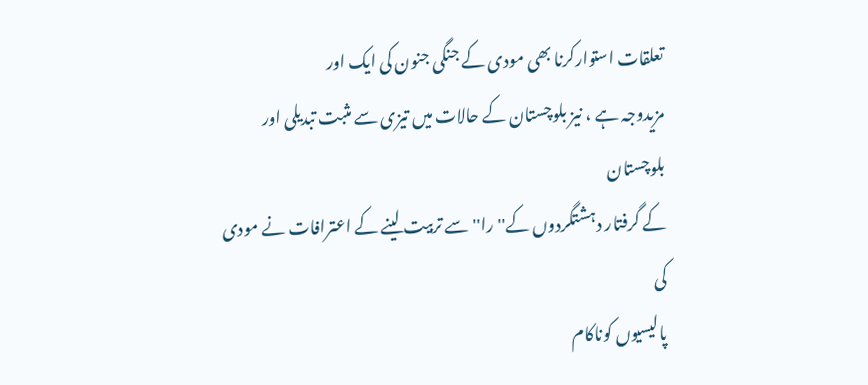تعلقات استوارکرنا بھی مودی کے جنگی جنون کی ایک اور
مزیدوجہ ہے ، نیز بلوچستان کے حالات میں تیزی سے مثبت تبدیلی اور بلوچستان
کے گرفتار دہشتگردوں کے''را''سے تربیت لینے کے اعترافات نے مودی کی
پالیسیوں کوناکام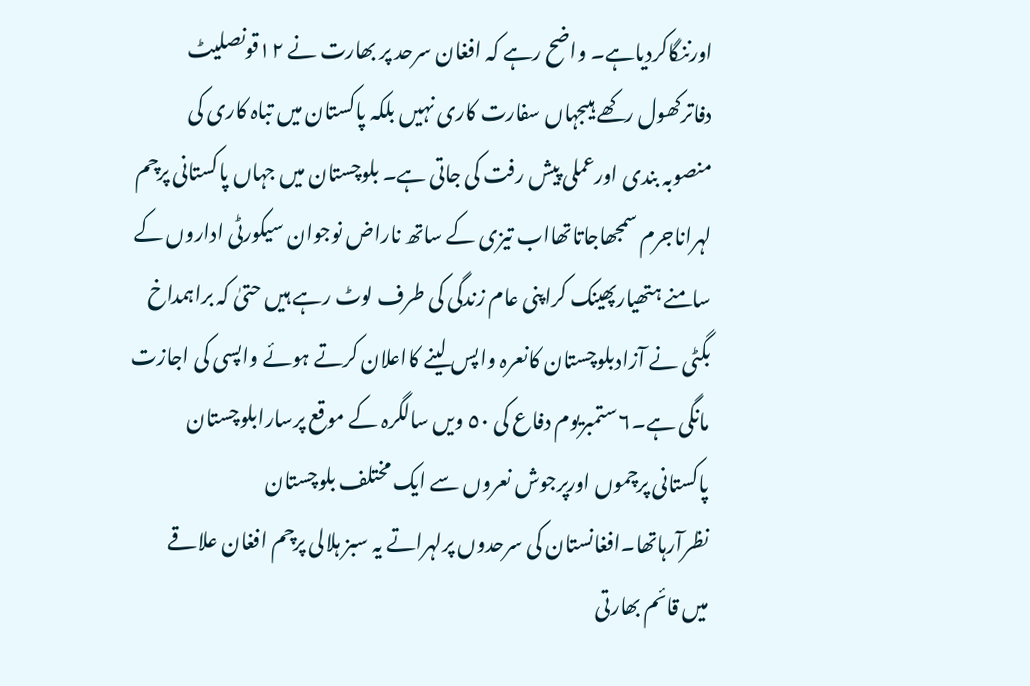اورننگاکردیاہے۔ واضح رہے کہ افغان سرحد پر بھارت نے ١٢قونصلیٹ
دفاترکھول رکھے ہیںجہاں سفارت کاری نہیں بلکہ پاکستان میں تباہ کاری کی
منصوبہ بندی اورعملی پیش رفت کی جاتی ہے۔ بلوچستان میں جہاں پاکستانی پرچم
لہراناجرم سمجھاجاتاتھااب تیزی کے ساتھ ناراض نوجوان سیکورٹی اداروں کے
سامنے ہتھیارپھینک کراپنی عام زندگی کی طرف لوٹ رہے ہیں حتیٰ کہ براہمداخ
بگٹی نے آزادبلوچستان کانعرہ واپس لینے کااعلان کرتے ہوئے واپسی کی اجازت
مانگی ہے۔٦ ستمبریوم دفاع کی ٥٠ ویں سالگرہ کے موقع پرسارابلوچستان
پاکستانی پرچموں اورپرجوش نعروں سے ایک مختلف بلوچستان
نظرآرہاتھا۔افغانستان کی سرحدوں پرلہراتے یہ سبز ہلالی پرچم افغان علاقے
میں قائم بھارتی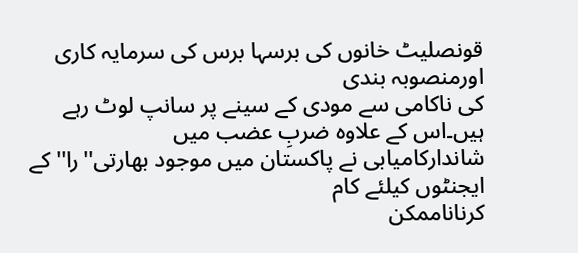قونصلیٹ خانوں کی برسہا برس کی سرمایہ کاری اورمنصوبہ بندی
کی ناکامی سے مودی کے سینے پر سانپ لوٹ رہے ہیں۔اس کے علاوہ ضربِ عضب میں
شاندارکامیابی نے پاکستان میں موجود بھارتی''را''کے ایجنٹوں کیلئے کام
کرناناممکن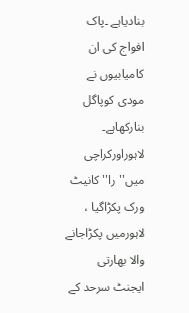بنادیاہے ۔پاک افواج کی ان کامیابیوں نے مودی کوپاگل بنارکھاہے۔
لاہوراورکراچی میں''را''کانیٹ ورک پکڑاگیا ، لاہورمیں پکڑاجانے والا بھارتی
ایجنٹ سرحد کے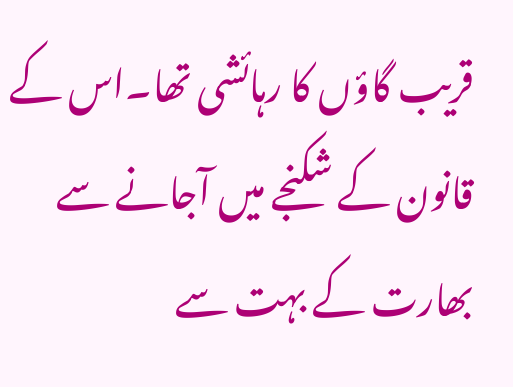قریب گاؤں کا رہائشی تھا۔اس کے قانون کے شکنجے میں آجانے سے
بھارت کے بہت سے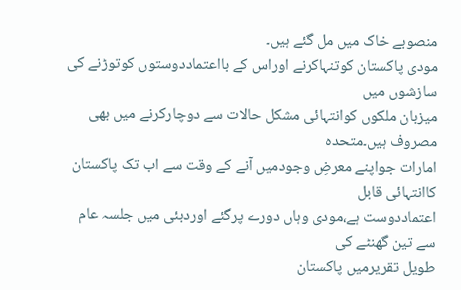منصوبے خاک میں مل گئے ہیں۔
مودی پاکستان کوتنہاکرنے اوراس کے بااعتماددوستوں کوتوڑنے کی سازشوں میں
میزبان ملکوں کوانتہائی مشکل حالات سے دوچارکرنے میں بھی مصروف ہیں۔متحدہ
امارات جواپنے معرضِ وجودمیں آنے کے وقت سے اب تک پاکستان کاانتہائی قابل
اعتماددوست ہے،مودی وہاں دورے پرگئے اوردبئی میں جلسہ عام سے تین گھنٹے کی
طویل تقریرمیں پاکستان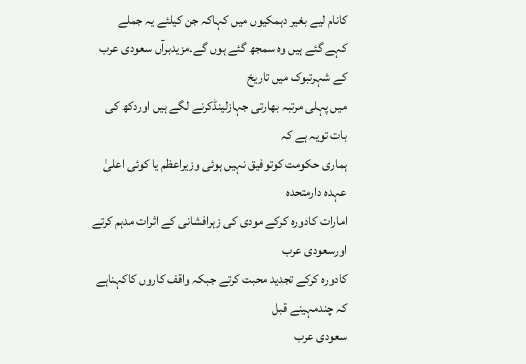کانام لیے بغیر دہمکیوں میں کہاکہ جن کیلئے یہ جملے
کہے گئے ہیں وہ سمجھ گئے ہوں گے۔مزیدبرآں سعودی عرب کے شہرتبوک میں تاریخ
میں پہلی مرتبہ بھارتی جہازلینڈکرنے لگے ہیں اوردکھ کی بات تویہ ہے کہ
ہماری حکومت کوتوفیق نہیں ہوئی وزیراعظم یا کوئی اعلیٰ عہدہ دارمتحدہ
امارات کادورہ کرکے مودی کی زہرافشانی کے اثرات مدہم کرتے اورسعودی عرب
کادورہ کرکے تجدید محبت کرتے جبکہ واقف کاروں کاکہناہے کہ چندمہینے قبل
سعودی عرب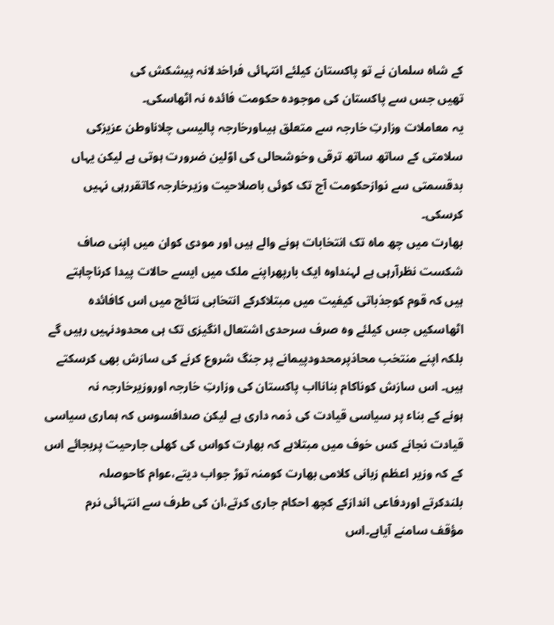کے شاہ سلمان نے تو پاکستان کیلئے انتہائی فراخدلانہ پیشکش کی
تھیں جس سے پاکستان کی موجودہ حکومت فائدہ نہ اٹھاسکی۔
یہ معاملات وزارتِ خارجہ سے متعلق ہیںاورخارجہ پالیسی چلاناوطن عزیزکی
سلامتی کے ساتھ ساتھ ترقی وخوشحالی کی اوّلین ضرورت ہوتی ہے لیکن یہاں
بدقسمتی سے نوازحکومت آج تک کوئی باصلاحیت وزیرخارجہ کاتقررہی نہیں کرسکی۔
بھارت میں چھ ماہ تک انتخابات ہونے والے ہیں اور مودی کوان میں اپنی صاف
شکست نظرآرہی ہے لہنداوہ ایک بارپھراپنے ملک میں ایسے حالات پیدا کرناچاہتے
ہیں کہ قوم کوجذباتی کیفیت میں مبتلاکرکے انتخابی نتائج میں اس کافائدہ
اٹھاسکیں جس کیلئے وہ صرف سرحدی اشتعال انگیزی تک ہی محدودنہیں رہیں گے
بلکہ اپنے منتخب محاذپرمحدودپیمانے پر جنگ شروع کرنے کی سازش بھی کرسکتے
ہیں۔ اس سازش کوناکام بنانااب پاکستان کی وزارتِ خارجہ اوروزیرخارجہ نہ
ہونے کے بناء پر سیاسی قیادت کی ذمہ داری ہے لیکن صدافسوس کہ ہماری سیاسی
قیادت نجانے کس خوف میں مبتلاہے کہ بھارت کواس کی کھلی جارحیت پربجائے اس
کے کہ وزیر اعظم زبانی کلامی بھارت کومنہ توڑ جواب دیتے،عوام کاحوصلہ
بلندکرتے اوردفاعی اندازکے کچھ احکام جاری کرتے،ان کی طرف سے انتہائی نرم
مؤقف سامنے آیاہے۔اس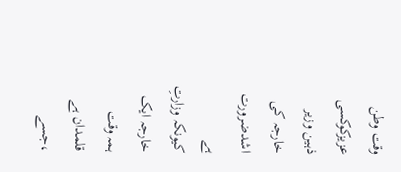وقت وطن عزیزکوکسی ذہین وزیر خارجہ کی اشدضرورت ہے
کیونکہ وزارتِ خارجہ ایک ہمہ وقت قلمدان ہے ،جسے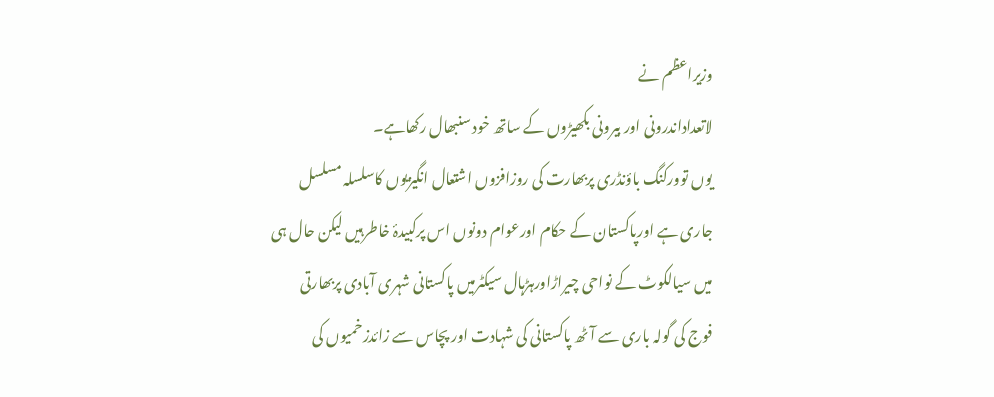وزیراعظم نے
لاتعداداندرونی اور بیرونی بکھیڑوں کے ساتھ خود سنبھال رکھاہے۔
یوں توورکنگ باؤنڈری پربھارت کی روزافزوں اشتعال انگیزیوں کاسلسلہ مسلسل
جاری ہے اورپاکستان کے حکام اورعوام دونوں اس پرکبیدۂ خاطرہیں لیکن حال ہی
میں سیالکوٹ کے نواحی چیراڑاورہڑہال سیکٹرمیں پاکستانی شہری آبادی پربھارتی
فوج کی گولہ باری سے آٹھ پاکستانی کی شہادت اور پچاس سے زائدزخمیوں کی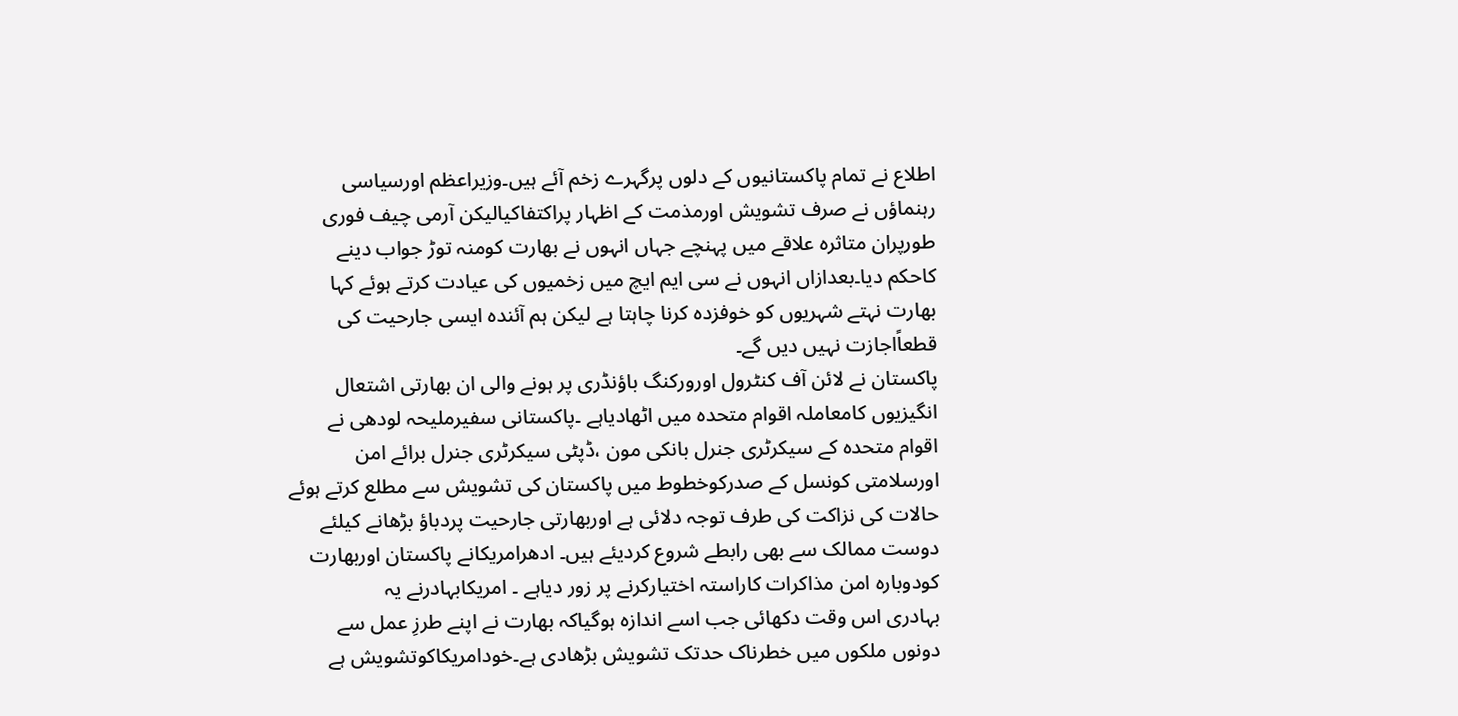اطلاع نے تمام پاکستانیوں کے دلوں پرگہرے زخم آئے ہیں۔وزیراعظم اورسیاسی
رہنماؤں نے صرف تشویش اورمذمت کے اظہار پراکتفاکیالیکن آرمی چیف فوری
طورپران متاثرہ علاقے میں پہنچے جہاں انہوں نے بھارت کومنہ توڑ جواب دینے
کاحکم دیا۔بعدازاں انہوں نے سی ایم ایچ میں زخمیوں کی عیادت کرتے ہوئے کہا
بھارت نہتے شہریوں کو خوفزدہ کرنا چاہتا ہے لیکن ہم آئندہ ایسی جارحیت کی
قطعاًاجازت نہیں دیں گے۔
پاکستان نے لائن آف کنٹرول اورورکنگ باؤنڈری پر ہونے والی ان بھارتی اشتعال
انگیزیوں کامعاملہ اقوام متحدہ میں اٹھادیاہے ۔پاکستانی سفیرملیحہ لودھی نے
اقوام متحدہ کے سیکرٹری جنرل بانکی مون ،ڈپٹی سیکرٹری جنرل برائے امن
اورسلامتی کونسل کے صدرکوخطوط میں پاکستان کی تشویش سے مطلع کرتے ہوئے
حالات کی نزاکت کی طرف توجہ دلائی ہے اوربھارتی جارحیت پردباؤ بڑھانے کیلئے
دوست ممالک سے بھی رابطے شروع کردیئے ہیں۔ ادھرامریکانے پاکستان اوربھارت
کودوبارہ امن مذاکرات کاراستہ اختیارکرنے پر زور دیاہے ۔ امریکابہادرنے یہ
بہادری اس وقت دکھائی جب اسے اندازہ ہوگیاکہ بھارت نے اپنے طرزِ عمل سے
دونوں ملکوں میں خطرناک حدتک تشویش بڑھادی ہے۔خودامریکاکوتشویش ہے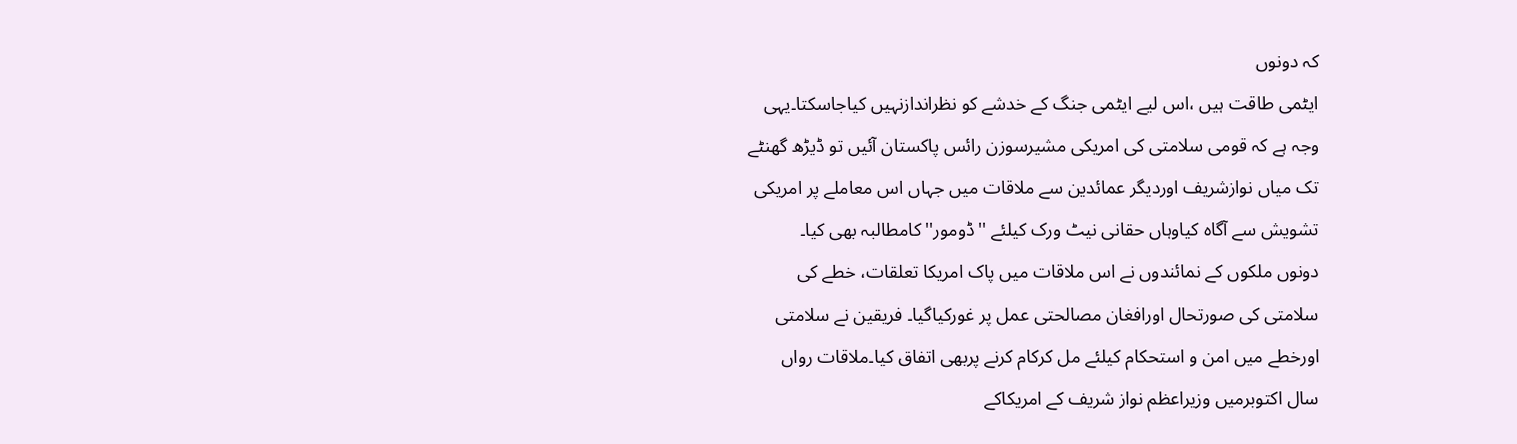کہ دونوں
ایٹمی طاقت ہیں ،اس لیے ایٹمی جنگ کے خدشے کو نظراندازنہیں کیاجاسکتا۔یہی
وجہ ہے کہ قومی سلامتی کی امریکی مشیرسوزن رائس پاکستان آئیں تو ڈیڑھ گھنٹے
تک میاں نوازشریف اوردیگر عمائدین سے ملاقات میں جہاں اس معاملے پر امریکی
تشویش سے آگاہ کیاوہاں حقانی نیٹ ورک کیلئے ''ڈومور''کامطالبہ بھی کیا۔
دونوں ملکوں کے نمائندوں نے اس ملاقات میں پاک امریکا تعلقات، خطے کی
سلامتی کی صورتحال اورافغان مصالحتی عمل پر غورکیاگیا۔ فریقین نے سلامتی
اورخطے میں امن و استحکام کیلئے مل کرکام کرنے پربھی اتفاق کیا۔ملاقات رواں
سال اکتوبرمیں وزیراعظم نواز شریف کے امریکاکے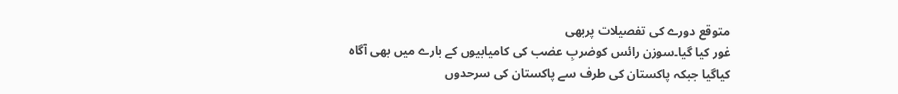متوقع دورے کی تفصیلات پربھی
غور کیا گیا۔سوزن رائس کوضربِ عضب کی کامیابیوں کے بارے میں بھی آگاہ
کیاگیا جبکہ پاکستان کی طرف سے پاکستان کی سرحدوں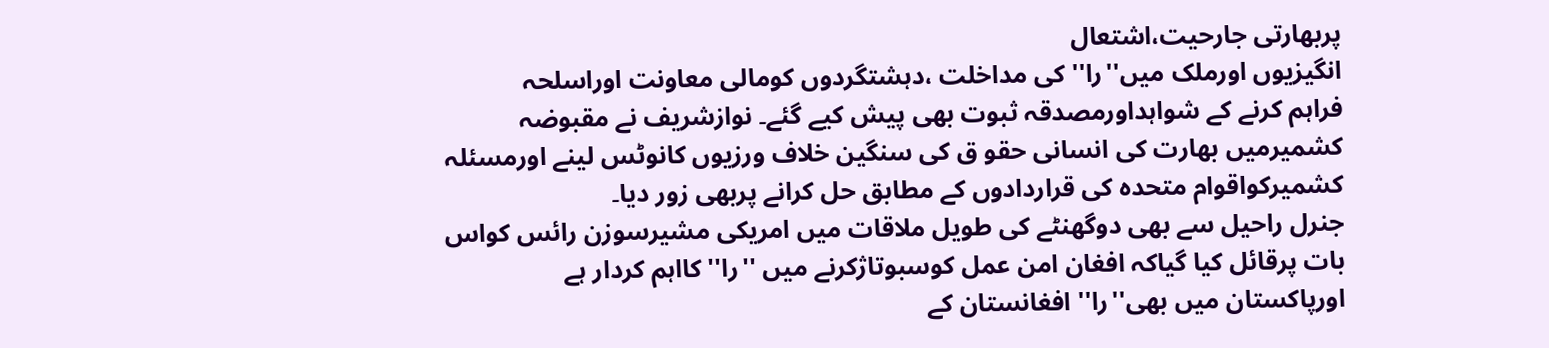پربھارتی جارحیت،اشتعال
انگیزیوں اورملک میں''را''کی مداخلت ،دہشتگردوں کومالی معاونت اوراسلحہ
فراہم کرنے کے شواہداورمصدقہ ثبوت بھی پیش کیے گئے۔ نوازشریف نے مقبوضہ
کشمیرمیں بھارت کی انسانی حقو ق کی سنگین خلاف ورزیوں کانوٹس لینے اورمسئلہ
کشمیرکواقوام متحدہ کی قراردادوں کے مطابق حل کرانے پربھی زور دیا۔
جنرل راحیل سے بھی دوگھنٹے کی طویل ملاقات میں امریکی مشیرسوزن رائس کواس
بات پرقائل کیا گیاکہ افغان امن عمل کوسبوتاژکرنے میں ''را''کااہم کردار ہے
اورپاکستان میں بھی''را'' افغانستان کے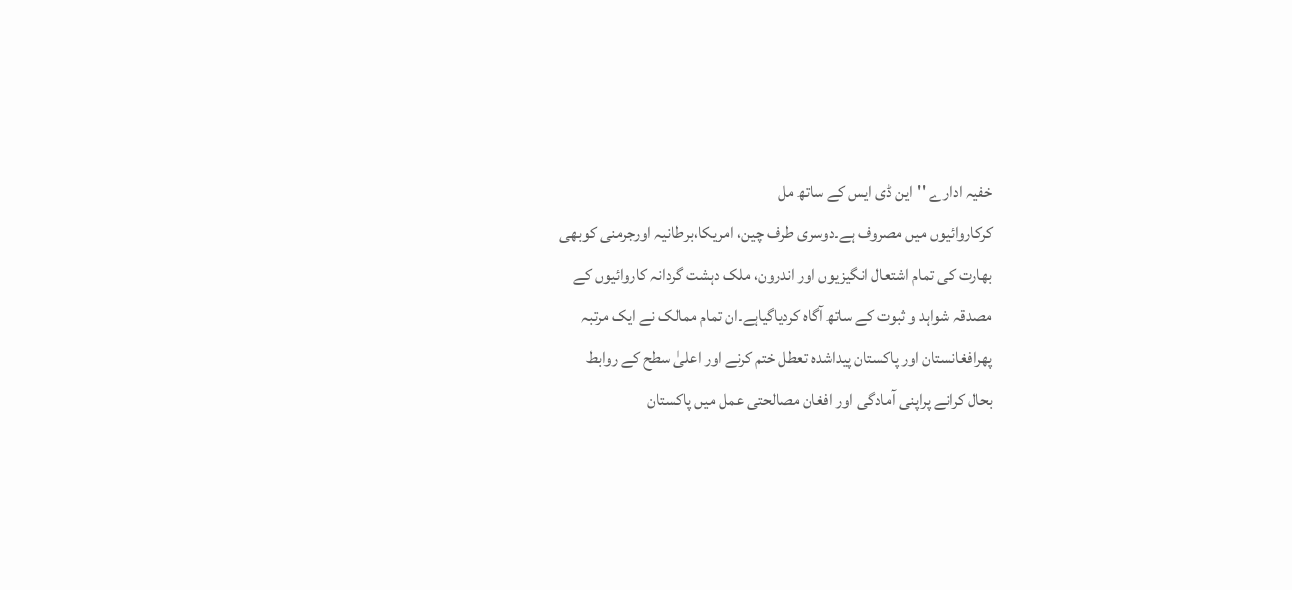خفیہ ادارے ''این ڈی ایس کے ساتھ مل
کرکاروائیوں میں مصروف ہے۔دوسری طرف چین، امریکا،برطانیہ اورجرمنی کوبھی
بھارت کی تمام اشتعال انگیزیوں اور اندرون، ملک دہشت گردانہ کاروائیوں کے
مصدقہ شواہد و ثبوت کے ساتھ آگاہ کردیاگیاہے۔ان تمام ممالک نے ایک مرتبہ
پھرافغانستان اور پاکستان پیداشدہ تعطل ختم کرنے اور اعلیٰ سطح کے روابط
بحال کرانے پراپنی آمادگی اور افغان مصالحتی عمل میں پاکستان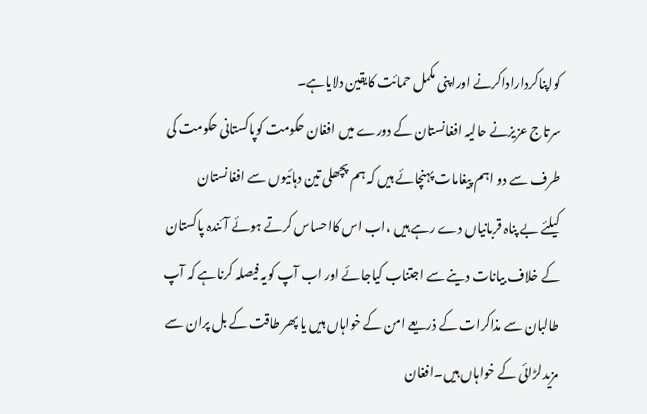کواپناکرداراداکرنے اوراپنی مکمل حمائت کایقین دلایاہے۔
سرتاج عزیزنے حالیہ افغانستان کے دورے میں افغان حکومت کوپاکستانی حکومت کی
طرف سے دو اہم پیغامات پہنچائے ہیں کہ ہم پچھلی تین دہائیوں سے افغانستان
کیلئے بے پناہ قربانیاں دے رہے ہیں ،اب اس کااحساس کرتے ہوئے آئندہ پاکستان
کے خلاف بیانات دینے سے اجتناب کیاجائے اور اب آپ کویہ فیصلہ کرناہے کہ آپ
طالبان سے مذاکرات کے ذریعے امن کے خواہاں ہیں یا پھر طاقت کے بل پران سے
مزیدلڑائی کے خواہاں ہیں۔افغان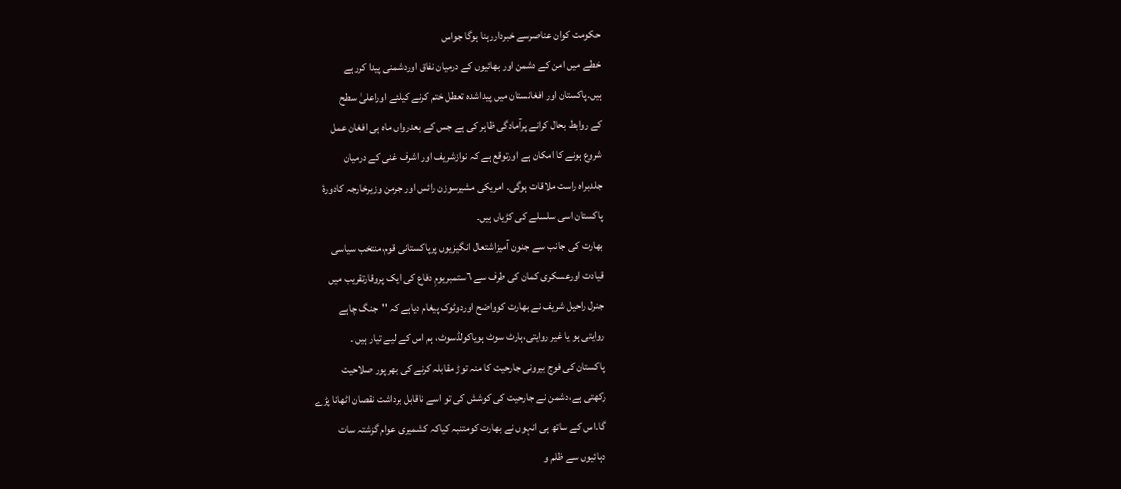حکومت کوان عناصرسے خبرداررہنا ہوگا جواس
خطے میں امن کے دشمن اور بھائیوں کے درمیان نفاق اوردشمنی پیدا کررہے
ہیں۔پاکستان اور افغانستان میں پیداشدہ تعطل ختم کرنے کیلئے اوراعلیٰ سطح
کے روابط بحال کرانے پرآمادگی ظاہر کی ہے جس کے بعدرواں ماہ ہی افغان عمل
شروع ہونے کا امکان ہے اورتوقع ہے کہ نوازشریف اور اشرف غنی کے درمیان
جلدبراہ راست ملاقات ہوگی۔ امریکی مشیرسوزن رائس اور جرمن وزیرخارجہ کادورۂ
پاکستان اسی سلسلے کی کڑیاں ہیں۔
بھارت کی جانب سے جنون آمیزاشتعال انگیزیوں پرپاکستانی قوم،منتخب سیاسی
قیادت اورعسکری کمان کی طرف سے ٦ستمبریومِ دفاع کی ایک پروقارتقریب میں
جنرل راحیل شریف نے بھارت کوواضح اوردوٹوک پیغام دیاہے کہ ''جنگ چاہے
روایتی ہو یا غیر روایتی،ہارٹ سوٹ ہویاکولڈسوٹ، ہم اس کے لیے تیار ہیں ۔
پاکستان کی فوج بیرونی جارحیت کا منہ توڑ مقابلہ کرنے کی بھرپور صلاحیت
رکھتی ہے،دشمن نے جارحیت کی کوشش کی تو اسے ناقابل برداشت نقصان اٹھانا پڑے
گا۔اس کے ساتھ ہی انہوں نے بھارت کومتنبہ کیاکہ کشمیری عوام گزشتہ سات
دہائیوں سے ظلم و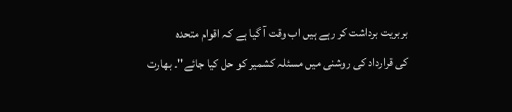بربریت برداشت کر رہے ہیں اب وقت آ گیا ہے کہ اقوام متحدہ
کی قرارداد کی روشنی میں مسئلہ کشمیر کو حل کیا جائے''۔ بھارت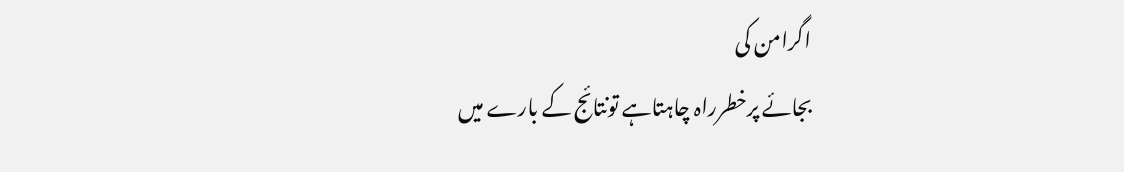اگرامن کی
بجائے پرخطرراہ چاہتاہے تونتائج کے بارے میں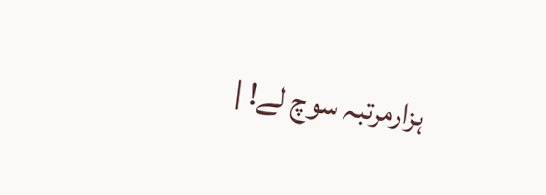ہزارمرتبہ سوچ لے! |